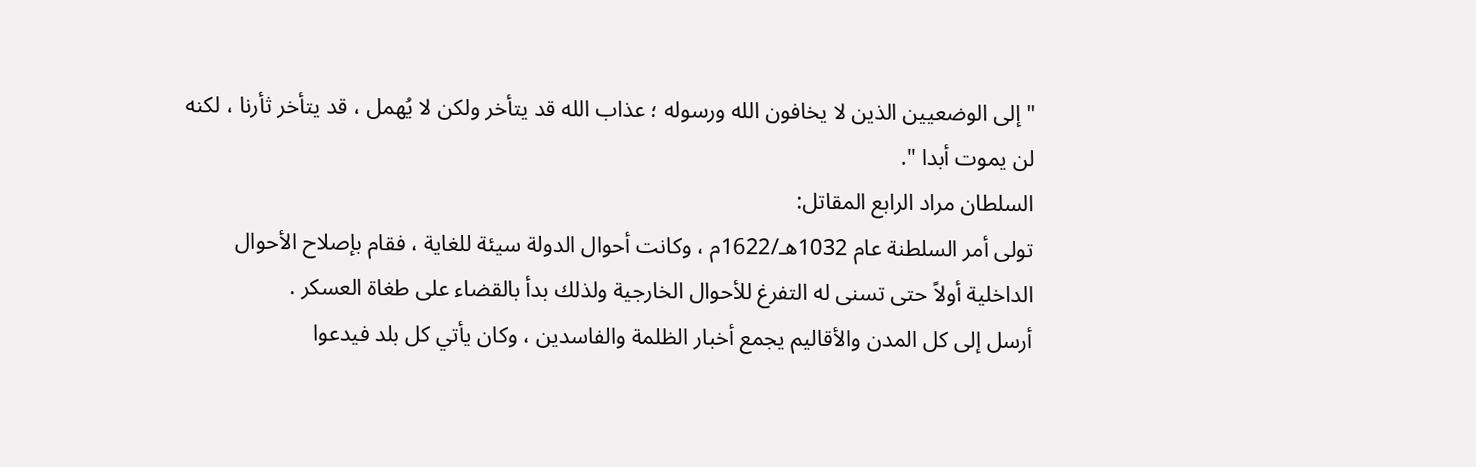" إلى الوضعيين الذين لا يخافون الله ورسوله ؛ عذاب الله قد يتأخر ولكن لا يُهمل ، قد يتأخر ثأرنا ، لكنه لن يموت أبدا ".
السلطان مراد الرابع المقاتل:
تولى أمر السلطنة عام 1032هـ/1622م ، وكانت أحوال الدولة سيئة للغاية ، فقام بإصلاح الأحوال الداخلية أولاً حتى تسنى له التفرغ للأحوال الخارجية ولذلك بدأ بالقضاء على طغاة العسكر .
أرسل إلى كل المدن والأقاليم يجمع أخبار الظلمة والفاسدين ، وكان يأتي كل بلد فيدعوا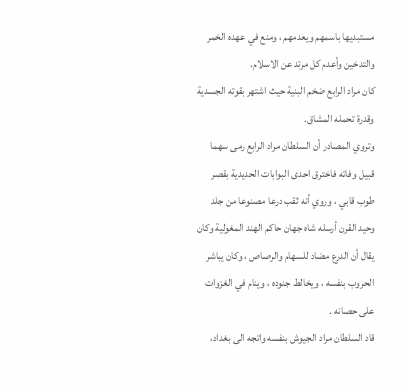مستبديها باسمهم ويعدمهم ، ومنع في عهده الخمر والتدخين وأعدم كل مرتد عن الاسلام.
كان مراد الرابع ضخم البنية حيث اشتهر بقوته الجسدية وقدرة تحمله المشاق.
وتروي المصادر أن السلطان مراد الرابع رمى سهما قبيل وفاته فاخترق احدى البوابات الحديدية بقصر طوب قابي ، وروي أنه ثقب درعا مصنوعا من جلد وحيد القرن أرسله شاه جهان حاكم الهند المغولية وكان يقال أن الدرع مضاد للسهام والرصاص ، وكان يباشر الحروب بنفسه ، ويخالط جنوده ، وينام في الغزوات على حصانه .
قاد السلطان مراد الجيوش بنفسه واتجه الى بغداد،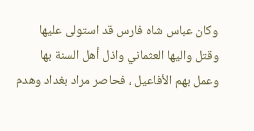وكان عباس شاه فارس قد استولى عليها وقتل واليها العثماني واذل أهل السنة بها وعمل بهم الأفاعيل ، فحاصر مراد بغداد وهدم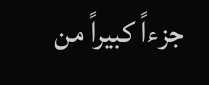جزءاً كبيراً من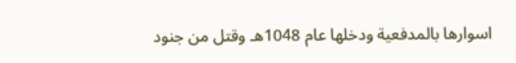اسوارها بالمدفعية ودخلها عام 1048هـ وقتل من جنود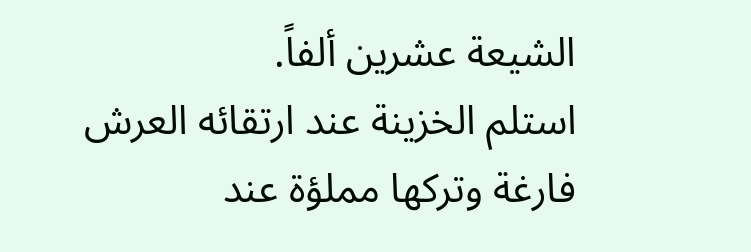الشيعة عشرين ألفاً.
استلم الخزينة عند ارتقائه العرش فارغة وتركها مملؤة عند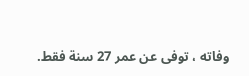وفاته ، توفى عن عمر 27 سنة فقط.